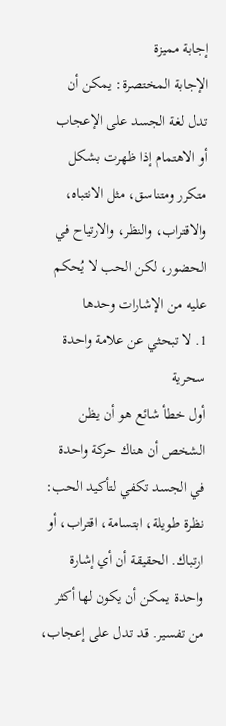إجابة مميزة
الإجابة المختصرة: يمكن أن تدل لغة الجسد على الإعجاب أو الاهتمام إذا ظهرت بشكل متكرر ومتناسق، مثل الانتباه، والاقتراب، والنظر، والارتياح في الحضور، لكن الحب لا يُحكم عليه من الإشارات وحدها
1. لا تبحثي عن علامة واحدة سحرية
أول خطأ شائع هو أن يظن الشخص أن هناك حركة واحدة في الجسد تكفي لتأكيد الحب: نظرة طويلة، ابتسامة، اقتراب، أو ارتباك. الحقيقة أن أي إشارة واحدة يمكن أن يكون لها أكثر من تفسير. قد تدل على إعجاب،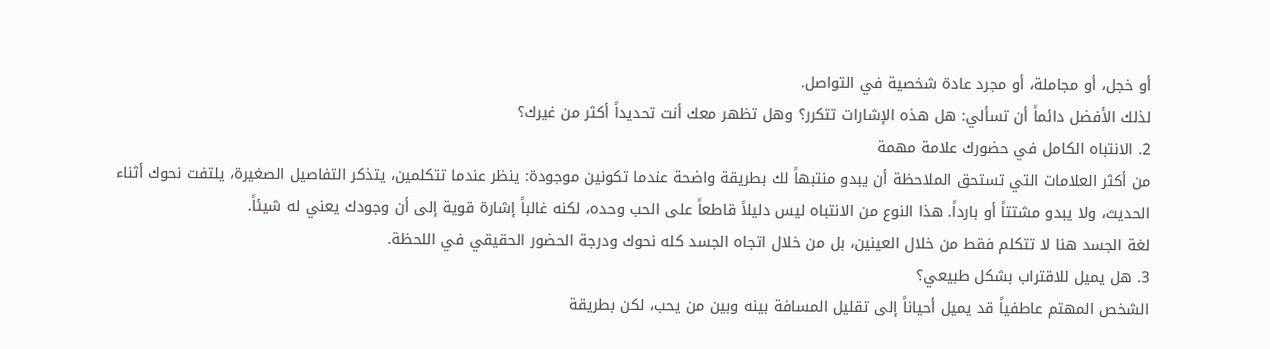أو خجل، أو مجاملة، أو مجرد عادة شخصية في التواصل.
لذلك الأفضل دائماً أن تسألي: هل هذه الإشارات تتكرر؟ وهل تظهر معك أنت تحديداً أكثر من غيرك؟
2. الانتباه الكامل في حضورك علامة مهمة
من أكثر العلامات التي تستحق الملاحظة أن يبدو منتبهاً لك بطريقة واضحة عندما تكونين موجودة: ينظر عندما تتكلمين، يتذكر التفاصيل الصغيرة، يلتفت نحوك أثناء الحديث، ولا يبدو مشتتاً أو بارداً. هذا النوع من الانتباه ليس دليلاً قاطعاً على الحب وحده، لكنه غالباً إشارة قوية إلى أن وجودك يعني له شيئاً.
لغة الجسد هنا لا تتكلم فقط من خلال العينين، بل من خلال اتجاه الجسد كله نحوك ودرجة الحضور الحقيقي في اللحظة.
3. هل يميل للاقتراب بشكل طبيعي؟
الشخص المهتم عاطفياً قد يميل أحياناً إلى تقليل المسافة بينه وبين من يحب، لكن بطريقة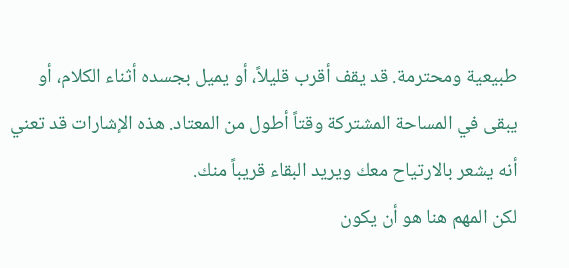طبيعية ومحترمة. قد يقف أقرب قليلاً، أو يميل بجسده أثناء الكلام، أو يبقى في المساحة المشتركة وقتاً أطول من المعتاد. هذه الإشارات قد تعني أنه يشعر بالارتياح معك ويريد البقاء قريباً منك.
لكن المهم هنا هو أن يكون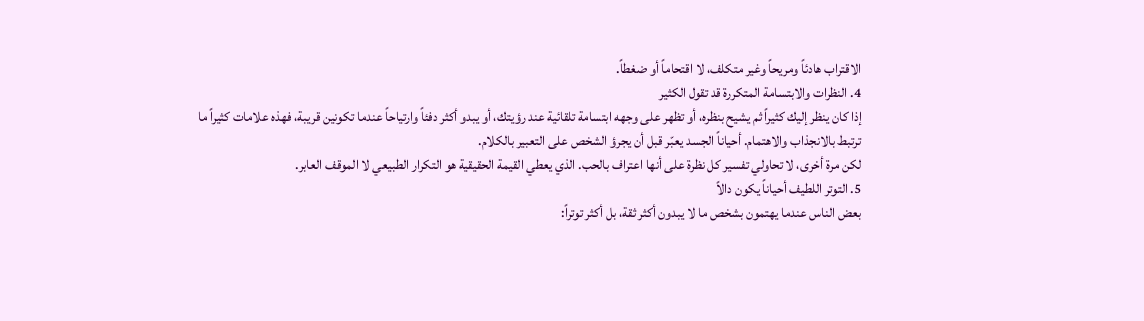الاقتراب هادئاً ومريحاً وغير متكلف، لا اقتحاماً أو ضغطاً.
4. النظرات والابتسامة المتكررة قد تقول الكثير
إذا كان ينظر إليك كثيراً ثم يشيح بنظره، أو تظهر على وجهه ابتسامة تلقائية عند رؤيتك، أو يبدو أكثر دفئاً وارتياحاً عندما تكونين قريبة، فهذه علامات كثيراً ما ترتبط بالانجذاب والاهتمام. أحياناً الجسد يعبّر قبل أن يجرؤ الشخص على التعبير بالكلام.
لكن مرة أخرى، لا تحاولي تفسير كل نظرة على أنها اعتراف بالحب. الذي يعطي القيمة الحقيقية هو التكرار الطبيعي لا الموقف العابر.
5. التوتر اللطيف أحياناً يكون دالاً
بعض الناس عندما يهتمون بشخص ما لا يبدون أكثر ثقة، بل أكثر توتراً: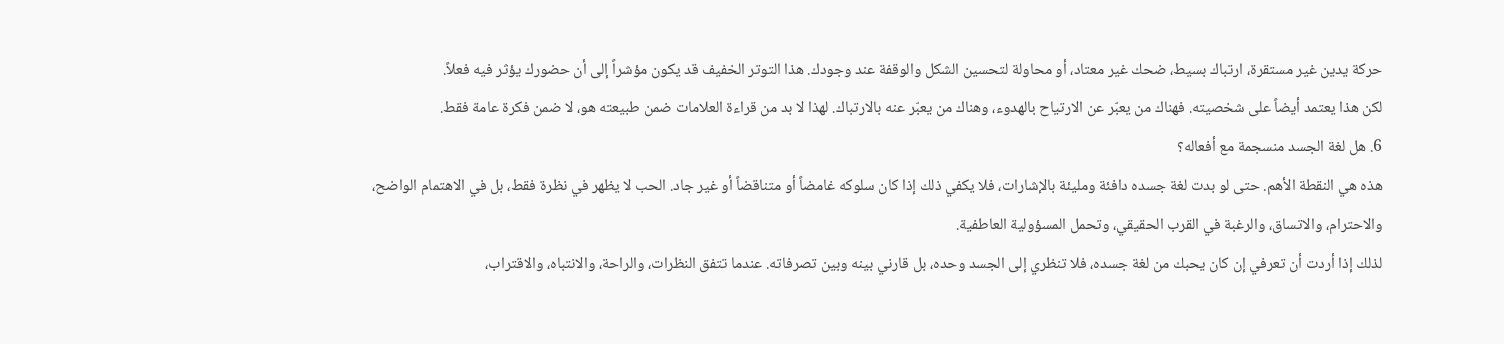حركة يدين غير مستقرة، ارتباك بسيط، ضحك غير معتاد، أو محاولة لتحسين الشكل والوقفة عند وجودك. هذا التوتر الخفيف قد يكون مؤشراً إلى أن حضورك يؤثر فيه فعلاً.
لكن هذا يعتمد أيضاً على شخصيته. فهناك من يعبّر عن الارتياح بالهدوء، وهناك من يعبّر عنه بالارتباك. لهذا لا بد من قراءة العلامات ضمن طبيعته هو، لا ضمن فكرة عامة فقط.
6. هل لغة الجسد منسجمة مع أفعاله؟
هذه هي النقطة الأهم. حتى لو بدت لغة جسده دافئة ومليئة بالإشارات، فلا يكفي ذلك إذا كان سلوكه غامضاً أو متناقضاً أو غير جاد. الحب لا يظهر في نظرة فقط، بل في الاهتمام الواضح، والاحترام، والاتساق، والرغبة في القرب الحقيقي، وتحمل المسؤولية العاطفية.
لذلك إذا أردت أن تعرفي إن كان يحبك من لغة جسده، فلا تنظري إلى الجسد وحده، بل قارني بينه وبين تصرفاته. عندما تتفق النظرات، والراحة، والانتباه، والاقتراب،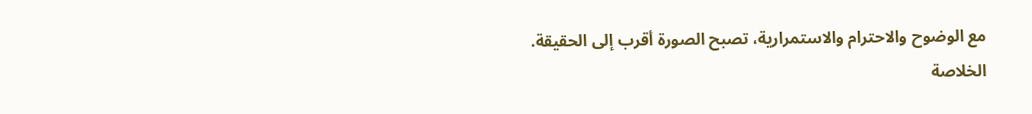مع الوضوح والاحترام والاستمرارية، تصبح الصورة أقرب إلى الحقيقة.
الخلاصة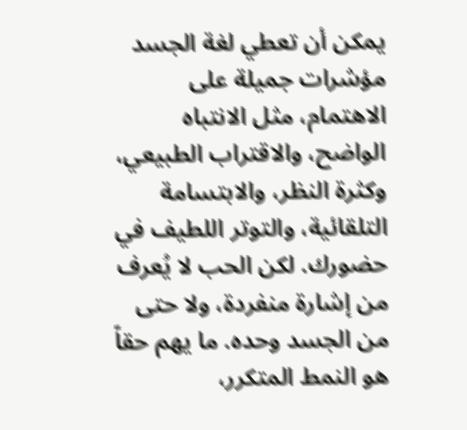يمكن أن تعطي لغة الجسد مؤشرات جميلة على الاهتمام، مثل الانتباه الواضح، والاقتراب الطبيعي، وكثرة النظر، والابتسامة التلقائية، والتوتر اللطيف في حضورك. لكن الحب لا يُعرف من إشارة منفردة، ولا حتى من الجسد وحده. ما يهم حقاً هو النمط المتكرر،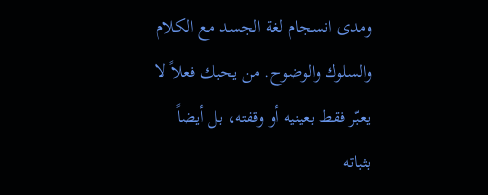ومدى انسجام لغة الجسد مع الكلام والسلوك والوضوح. من يحبك فعلاً لا يعبّر فقط بعينيه أو وقفته، بل أيضاً بثباته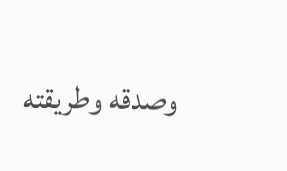وصدقه وطريقته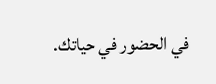في الحضور في حياتك.